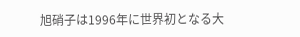旭硝子は1996年に世界初となる大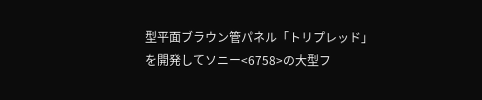型平面ブラウン管パネル「トリプレッド」を開発してソニー<6758>の大型フ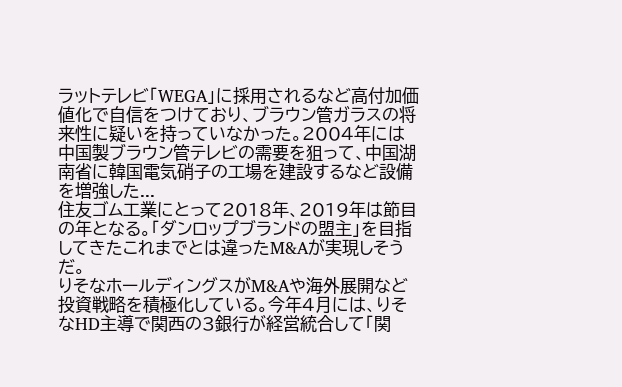ラットテレビ「WEGA」に採用されるなど高付加価値化で自信をつけており、ブラウン管ガラスの将来性に疑いを持っていなかった。2004年には中国製ブラウン管テレビの需要を狙って、中国湖南省に韓国電気硝子の工場を建設するなど設備を増強した...
住友ゴム工業にとって2018年、2019年は節目の年となる。「ダンロップブランドの盟主」を目指してきたこれまでとは違ったM&Aが実現しそうだ。
りそなホールディングスがM&Aや海外展開など投資戦略を積極化している。今年4月には、りそなHD主導で関西の3銀行が経営統合して「関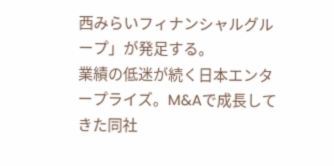西みらいフィナンシャルグループ」が発足する。
業績の低迷が続く日本エンタープライズ。M&Aで成長してきた同社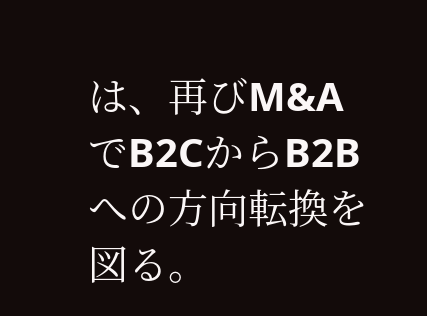は、再びM&AでB2CからB2Bへの方向転換を図る。